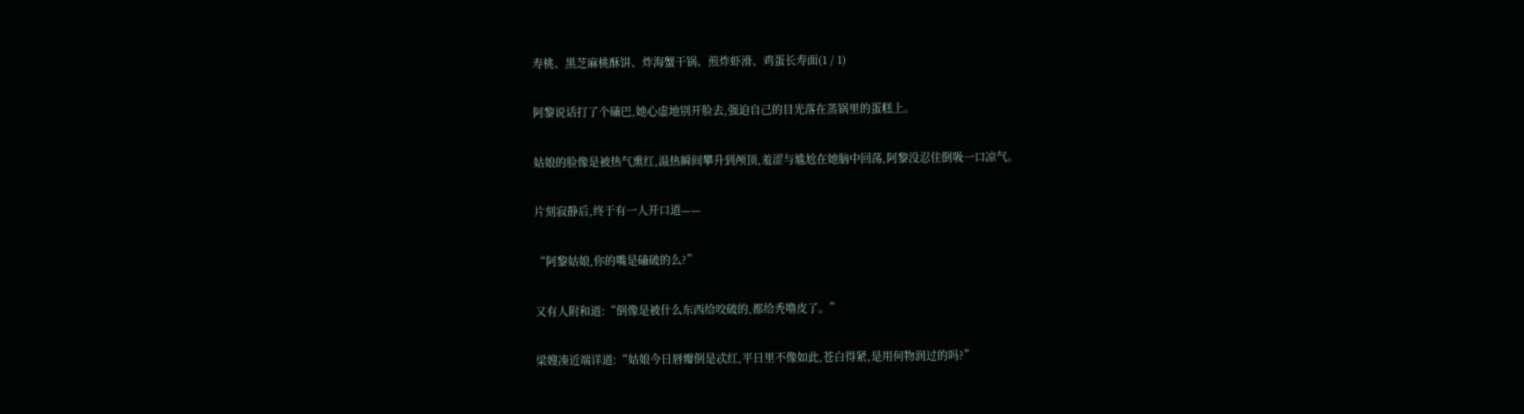寿桃、黑芝麻桃酥饼、炸海蟹干锅、煎炸虾滑、鸡蛋长寿面(1 / 1)

阿黎说话打了个磕巴,她心虚地别开脸去,强迫自己的目光落在蒸锅里的蛋糕上。

姑娘的脸像是被热气熏红,温热瞬间攀升到颅顶,羞涩与尴尬在她脑中回荡,阿黎没忍住倒吸一口凉气。

片刻寂静后,终于有一人开口道——

“阿黎姑娘,你的嘴是磕破的么?”

又有人附和道:“倒像是被什么东西给咬破的,都给秃噜皮了。”

梁嫂凑近端详道:“姑娘今日唇瓣倒是忒红,平日里不像如此,苍白得紧,是用何物润过的吗?”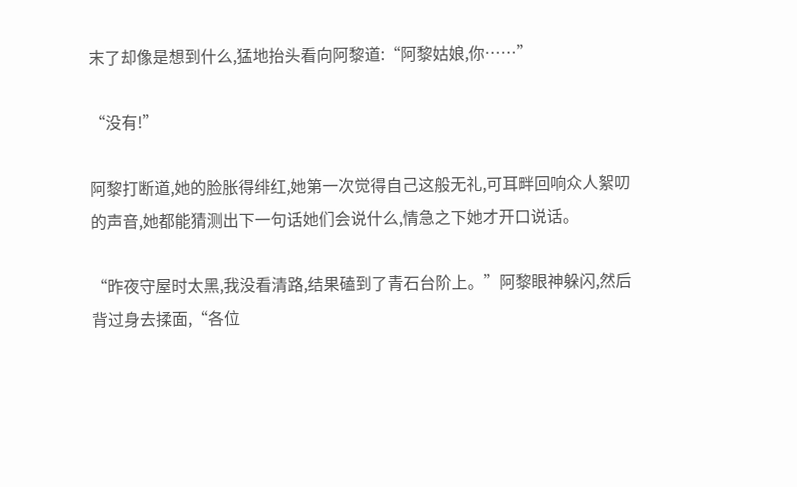末了却像是想到什么,猛地抬头看向阿黎道:“阿黎姑娘,你……”

“没有!”

阿黎打断道,她的脸胀得绯红,她第一次觉得自己这般无礼,可耳畔回响众人絮叨的声音,她都能猜测出下一句话她们会说什么,情急之下她才开口说话。

“昨夜守屋时太黑,我没看清路,结果磕到了青石台阶上。”阿黎眼神躲闪,然后背过身去揉面,“各位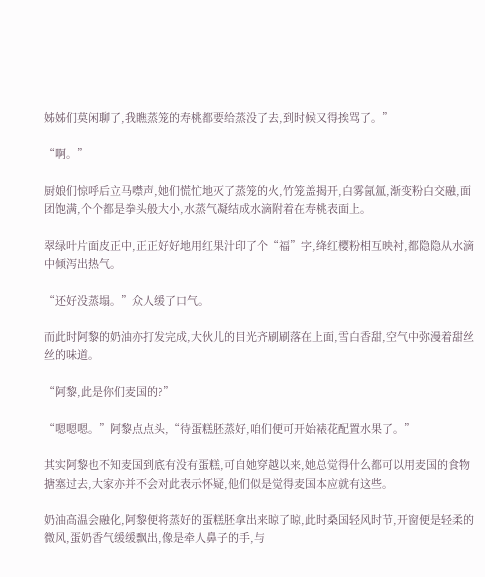姊姊们莫闲聊了,我瞧蒸笼的寿桃都要给蒸没了去,到时候又得挨骂了。”

“啊。”

厨娘们惊呼后立马噤声,她们慌忙地灭了蒸笼的火,竹笼盖揭开,白雾氤氲,渐变粉白交融,面团饱满,个个都是拳头般大小,水蒸气凝结成水滴附着在寿桃表面上。

翠绿叶片面皮正中,正正好好地用红果汁印了个“福”字,绛红樱粉相互映衬,都隐隐从水滴中倾泻出热气。

“还好没蒸塌。”众人缓了口气。

而此时阿黎的奶油亦打发完成,大伙儿的目光齐刷刷落在上面,雪白香甜,空气中弥漫着甜丝丝的味道。

“阿黎,此是你们麦国的?”

“嗯嗯嗯。”阿黎点点头,“待蛋糕胚蒸好,咱们便可开始裱花配置水果了。”

其实阿黎也不知麦国到底有没有蛋糕,可自她穿越以来,她总觉得什么都可以用麦国的食物搪塞过去,大家亦并不会对此表示怀疑,他们似是觉得麦国本应就有这些。

奶油高温会融化,阿黎便将蒸好的蛋糕胚拿出来晾了晾,此时桑国轻风时节,开窗便是轻柔的微风,蛋奶香气缓缓飘出,像是牵人鼻子的手,与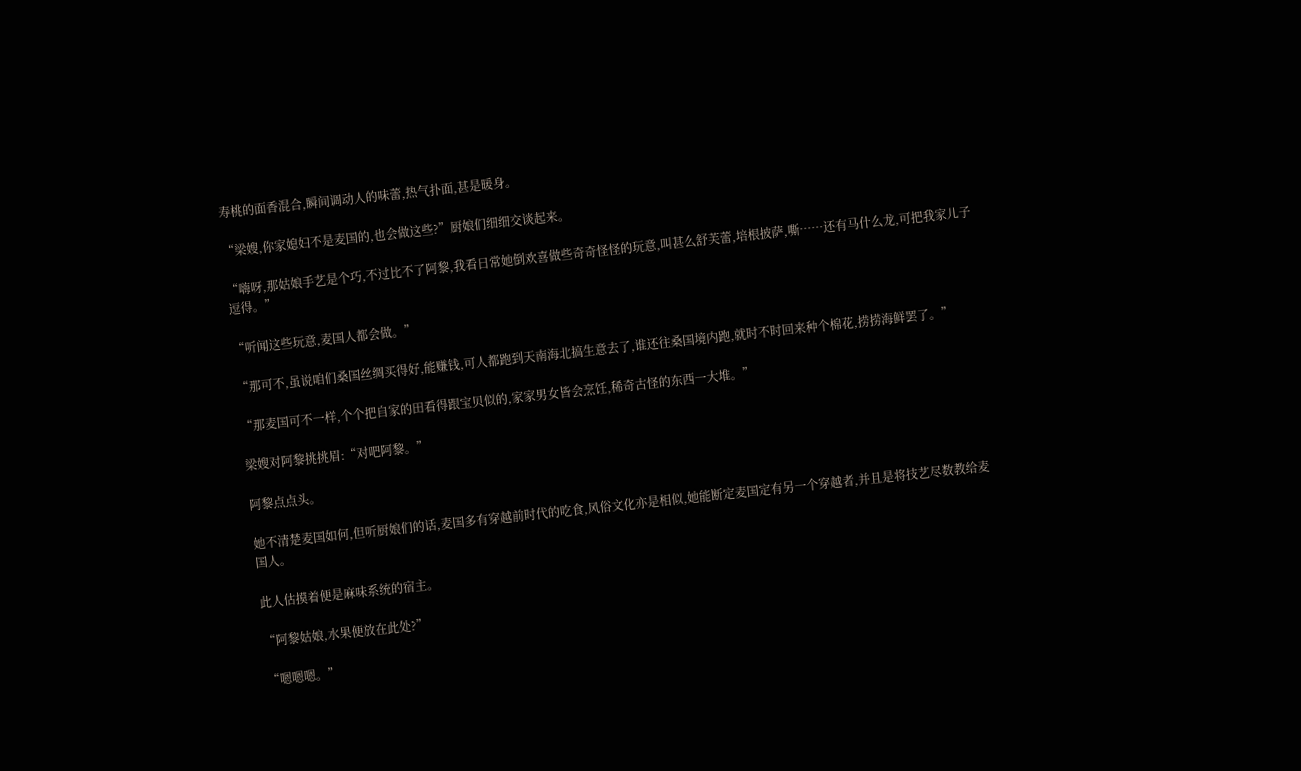寿桃的面香混合,瞬间调动人的味蕾,热气扑面,甚是暖身。

“梁嫂,你家媳妇不是麦国的,也会做这些?”厨娘们细细交谈起来。

“嗨呀,那姑娘手艺是个巧,不过比不了阿黎,我看日常她倒欢喜做些奇奇怪怪的玩意,叫甚么舒芙蕾,培根披萨,嘶……还有马什么龙,可把我家儿子逗得。”

“听闻这些玩意,麦国人都会做。”

“那可不,虽说咱们桑国丝绸买得好,能赚钱,可人都跑到天南海北搞生意去了,谁还往桑国境内跑,就时不时回来种个棉花,捞捞海鲜罢了。”

“那麦国可不一样,个个把自家的田看得跟宝贝似的,家家男女皆会烹饪,稀奇古怪的东西一大堆。”

梁嫂对阿黎挑挑眉:“对吧阿黎。”

阿黎点点头。

她不清楚麦国如何,但听厨娘们的话,麦国多有穿越前时代的吃食,风俗文化亦是相似,她能断定麦国定有另一个穿越者,并且是将技艺尽数教给麦国人。

此人估摸着便是麻味系统的宿主。

“阿黎姑娘,水果便放在此处?”

“嗯嗯嗯。”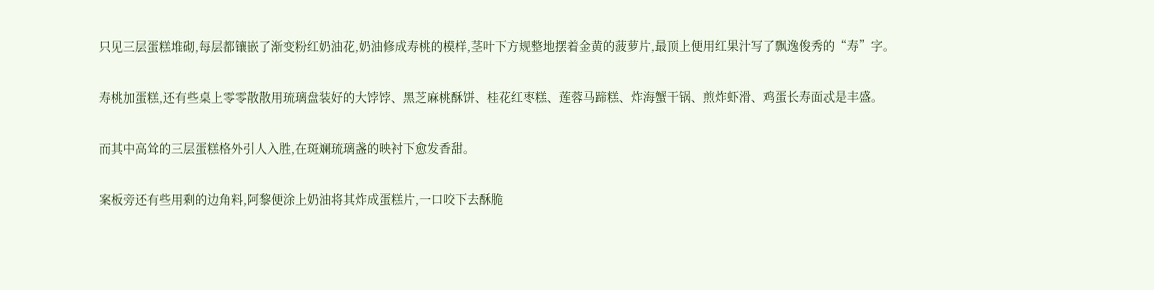只见三层蛋糕堆砌,每层都镶嵌了渐变粉红奶油花,奶油修成寿桃的模样,茎叶下方规整地摆着金黄的菠萝片,最顶上便用红果汁写了飘逸俊秀的“寿”字。

寿桃加蛋糕,还有些桌上零零散散用琉璃盘装好的大饽饽、黑芝麻桃酥饼、桂花红枣糕、莲蓉马蹄糕、炸海蟹干锅、煎炸虾滑、鸡蛋长寿面忒是丰盛。

而其中高耸的三层蛋糕格外引人入胜,在斑斓琉璃盏的映衬下愈发香甜。

案板旁还有些用剩的边角料,阿黎便涂上奶油将其炸成蛋糕片,一口咬下去酥脆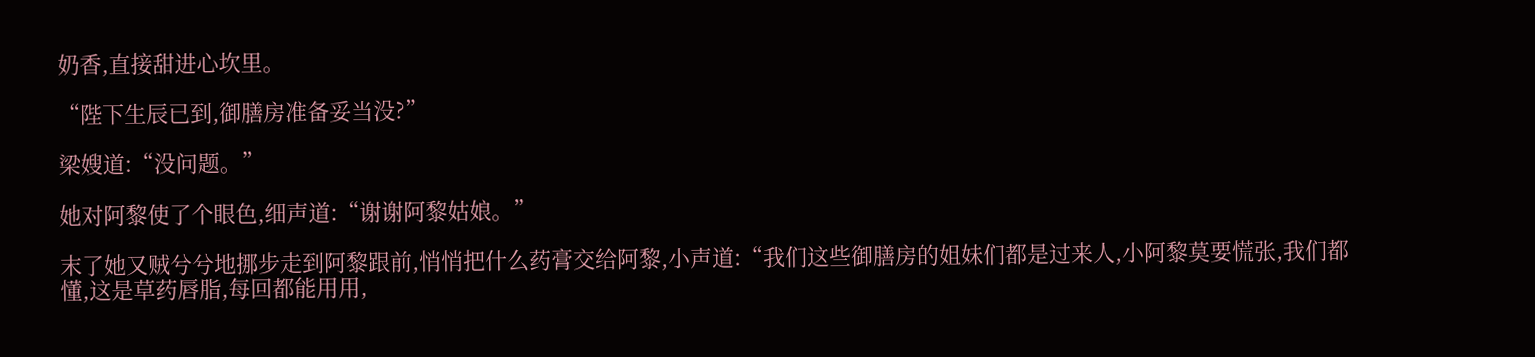奶香,直接甜进心坎里。

“陛下生辰已到,御膳房准备妥当没?”

梁嫂道:“没问题。”

她对阿黎使了个眼色,细声道:“谢谢阿黎姑娘。”

末了她又贼兮兮地挪步走到阿黎跟前,悄悄把什么药膏交给阿黎,小声道:“我们这些御膳房的姐妹们都是过来人,小阿黎莫要慌张,我们都懂,这是草药唇脂,每回都能用用,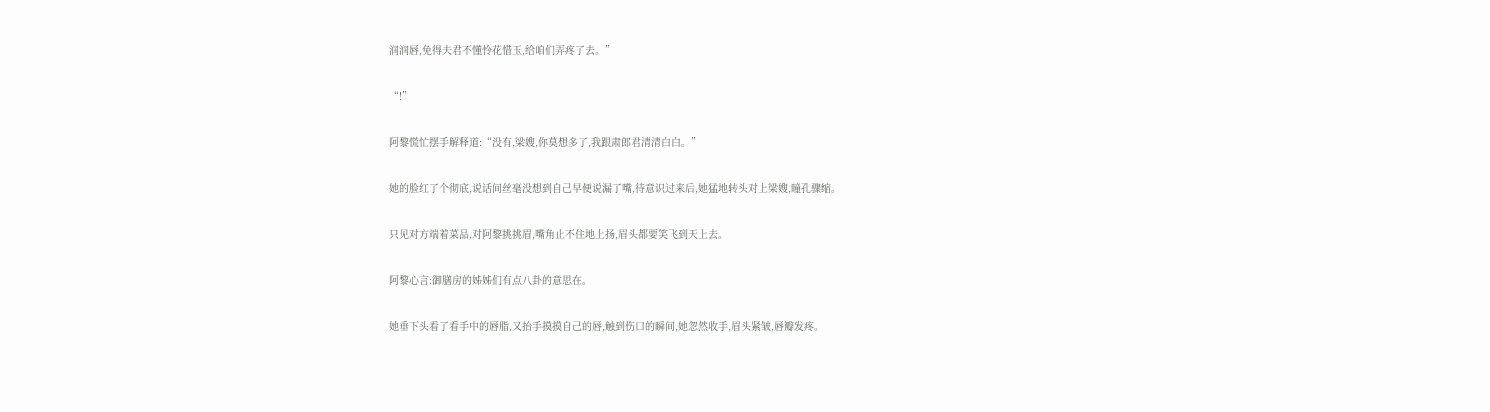润润唇,免得夫君不懂怜花惜玉,给咱们弄疼了去。”

“!”

阿黎慌忙摆手解释道:“没有,梁嫂,你莫想多了,我跟肃郎君清清白白。”

她的脸红了个彻底,说话间丝毫没想到自己早便说漏了嘴,待意识过来后,她猛地转头对上梁嫂,瞳孔骤缩。

只见对方端着菜品,对阿黎挑挑眉,嘴角止不住地上扬,眉头都要笑飞到天上去。

阿黎心言:御膳房的姊姊们有点八卦的意思在。

她垂下头看了看手中的唇脂,又抬手摸摸自己的唇,触到伤口的瞬间,她忽然收手,眉头紧皱,唇瓣发疼。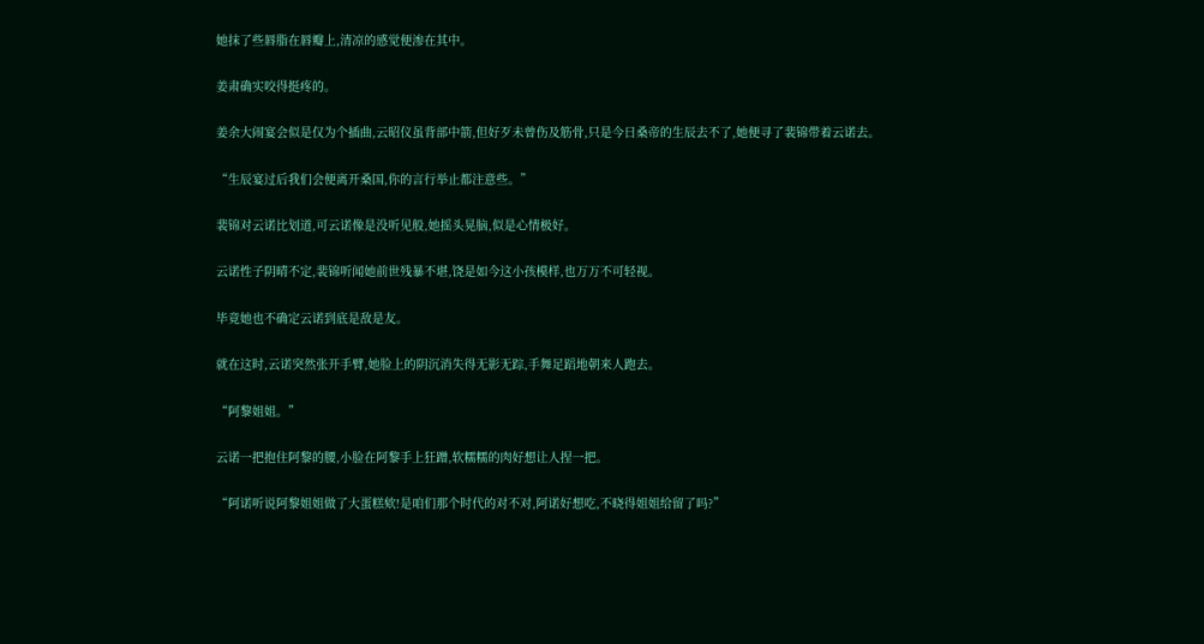她抹了些唇脂在唇瓣上,清凉的感觉便渗在其中。

姜肃确实咬得挺疼的。

姜余大闹宴会似是仅为个插曲,云昭仪虽背部中箭,但好歹未曾伤及筋骨,只是今日桑帝的生辰去不了,她便寻了裴锦带着云诺去。

“生辰宴过后我们会便离开桑国,你的言行举止都注意些。”

裴锦对云诺比划道,可云诺像是没听见般,她摇头晃脑,似是心情极好。

云诺性子阴晴不定,裴锦听闻她前世残暴不堪,饶是如今这小孩模样,也万万不可轻视。

毕竟她也不确定云诺到底是敌是友。

就在这时,云诺突然张开手臂,她脸上的阴沉消失得无影无踪,手舞足蹈地朝来人跑去。

“阿黎姐姐。”

云诺一把抱住阿黎的腰,小脸在阿黎手上狂蹭,软糯糯的肉好想让人捏一把。

“阿诺听说阿黎姐姐做了大蛋糕欸!是咱们那个时代的对不对,阿诺好想吃,不晓得姐姐给留了吗?”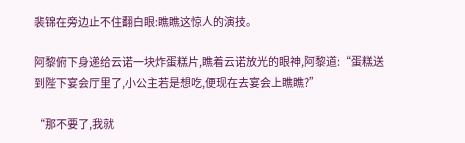裴锦在旁边止不住翻白眼:瞧瞧这惊人的演技。

阿黎俯下身递给云诺一块炸蛋糕片,瞧着云诺放光的眼神,阿黎道:“蛋糕送到陛下宴会厅里了,小公主若是想吃,便现在去宴会上瞧瞧?”

“那不要了,我就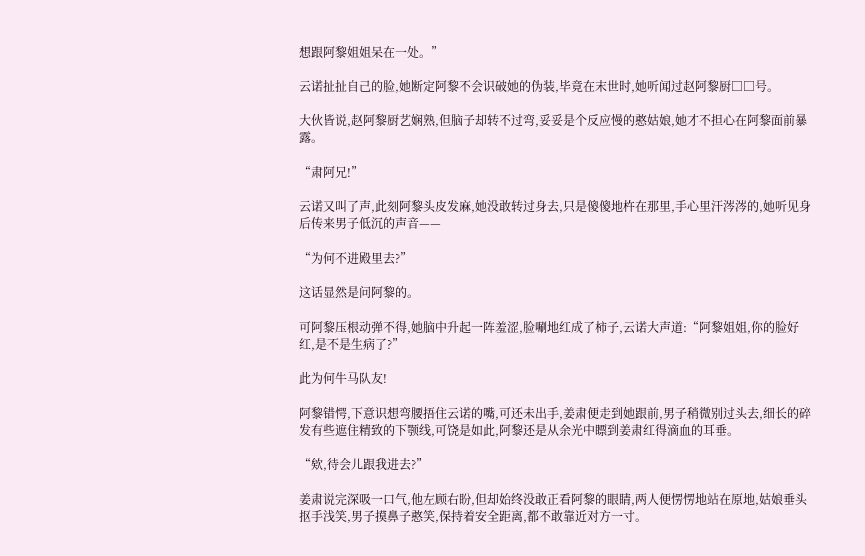想跟阿黎姐姐呆在一处。”

云诺扯扯自己的脸,她断定阿黎不会识破她的伪装,毕竟在末世时,她听闻过赵阿黎厨□□号。

大伙皆说,赵阿黎厨艺娴熟,但脑子却转不过弯,妥妥是个反应慢的憨姑娘,她才不担心在阿黎面前暴露。

“肃阿兄!”

云诺又叫了声,此刻阿黎头皮发麻,她没敢转过身去,只是傻傻地杵在那里,手心里汗涔涔的,她听见身后传来男子低沉的声音——

“为何不进殿里去?”

这话显然是问阿黎的。

可阿黎压根动弹不得,她脑中升起一阵羞涩,脸唰地红成了柿子,云诺大声道:“阿黎姐姐,你的脸好红,是不是生病了?”

此为何牛马队友!

阿黎错愕,下意识想弯腰捂住云诺的嘴,可还未出手,姜肃便走到她跟前,男子稍微别过头去,细长的碎发有些遮住精致的下颚线,可饶是如此,阿黎还是从余光中瞟到姜肃红得滴血的耳垂。

“欸,待会儿跟我进去?”

姜肃说完深吸一口气,他左顾右盼,但却始终没敢正看阿黎的眼睛,两人便愣愣地站在原地,姑娘垂头抠手浅笑,男子摸鼻子憨笑,保持着安全距离,都不敢靠近对方一寸。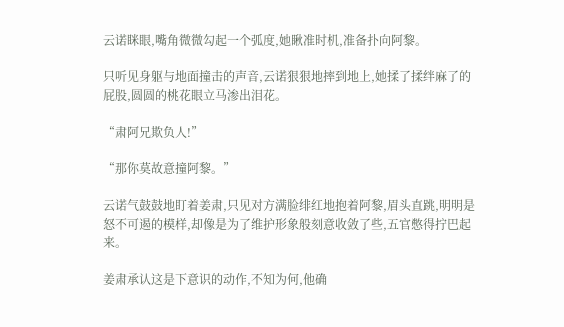云诺眯眼,嘴角微微勾起一个弧度,她瞅准时机,准备扑向阿黎。

只听见身躯与地面撞击的声音,云诺狠狠地摔到地上,她揉了揉绊麻了的屁股,圆圆的桃花眼立马渗出泪花。

“肃阿兄欺负人!”

“那你莫故意撞阿黎。”

云诺气鼓鼓地盯着姜肃,只见对方满脸绯红地抱着阿黎,眉头直跳,明明是怒不可遏的模样,却像是为了维护形象般刻意收敛了些,五官憋得拧巴起来。

姜肃承认这是下意识的动作,不知为何,他确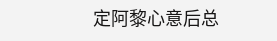定阿黎心意后总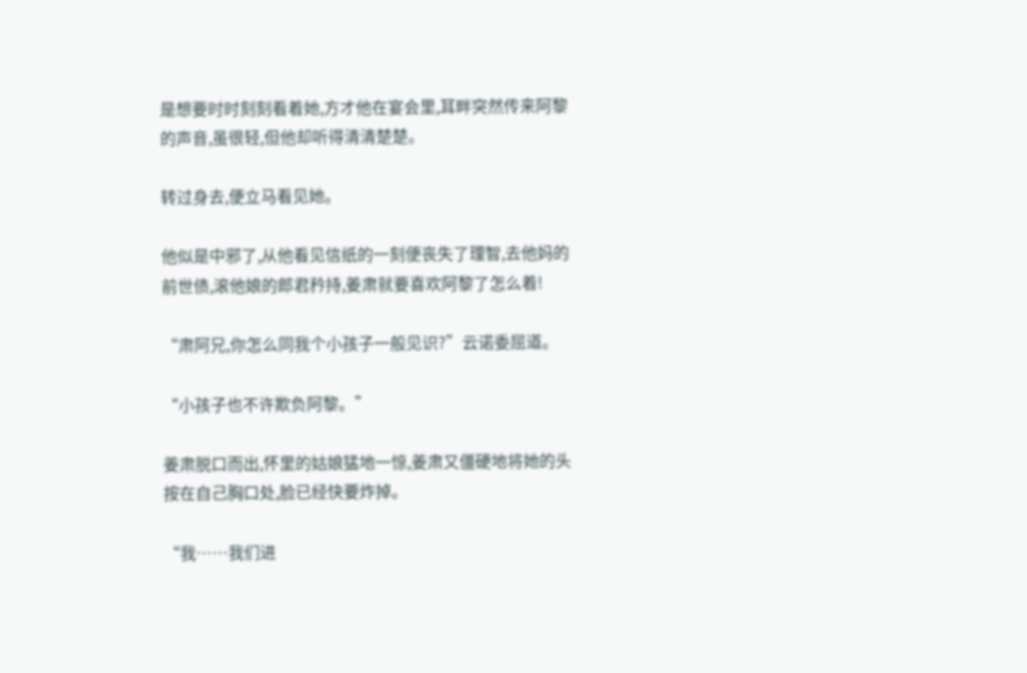是想要时时刻刻看着她,方才他在宴会里,耳畔突然传来阿黎的声音,虽很轻,但他却听得清清楚楚。

转过身去,便立马看见她。

他似是中邪了,从他看见信纸的一刻便丧失了理智,去他妈的前世债,滚他娘的郎君矜持,姜肃就要喜欢阿黎了怎么着!

“肃阿兄,你怎么同我个小孩子一般见识?”云诺委屈道。

“小孩子也不许欺负阿黎。”

姜肃脱口而出,怀里的姑娘猛地一惊,姜肃又僵硬地将她的头按在自己胸口处,脸已经快要炸掉。

“我……我们进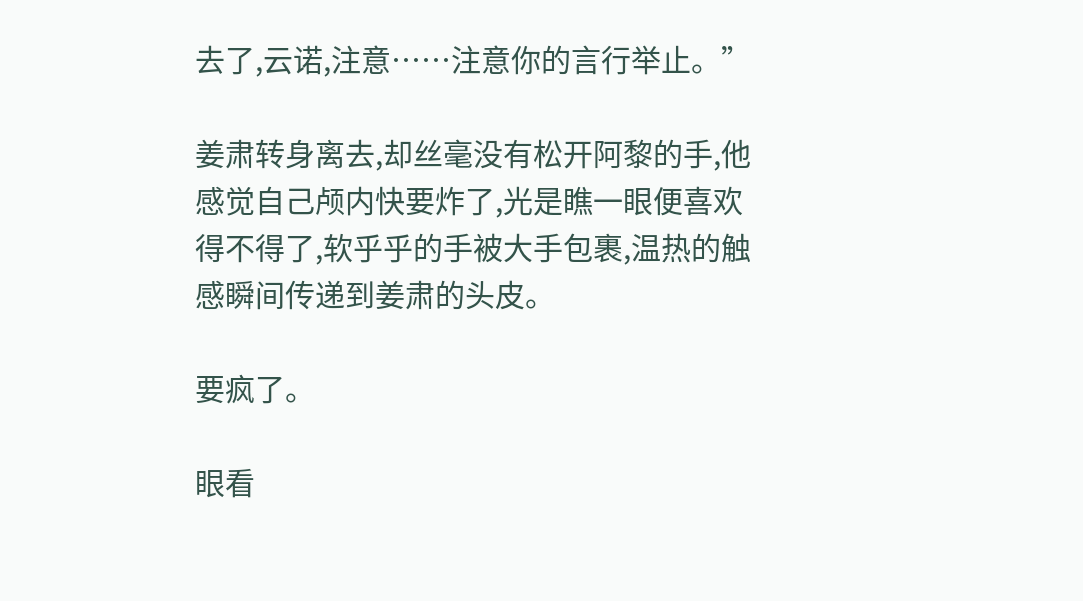去了,云诺,注意……注意你的言行举止。”

姜肃转身离去,却丝毫没有松开阿黎的手,他感觉自己颅内快要炸了,光是瞧一眼便喜欢得不得了,软乎乎的手被大手包裹,温热的触感瞬间传递到姜肃的头皮。

要疯了。

眼看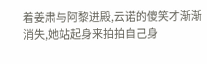着姜肃与阿黎进殿,云诺的傻笑才渐渐消失,她站起身来拍拍自己身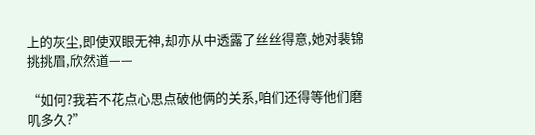上的灰尘,即使双眼无神,却亦从中透露了丝丝得意,她对裴锦挑挑眉,欣然道——

“如何?我若不花点心思点破他俩的关系,咱们还得等他们磨叽多久?”